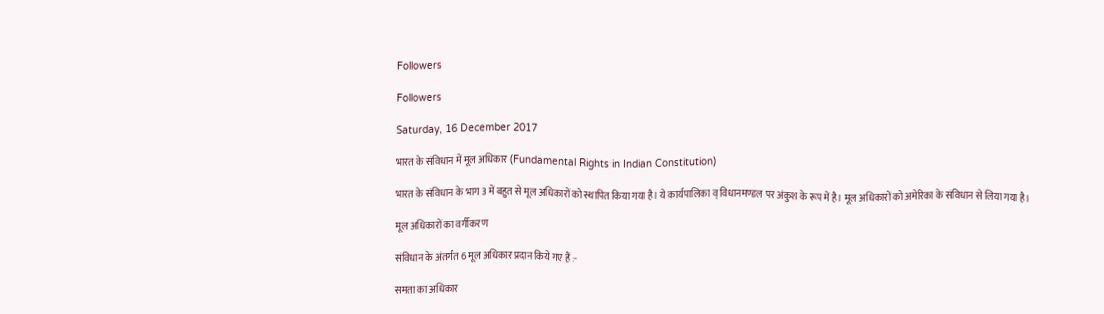Followers

Followers

Saturday, 16 December 2017

भारत के संविधान में मूल अधिकार (Fundamental Rights in Indian Constitution)

भारत के संविधान के भाग 3 में बहुत से मूल अधिकारों को स्थापित किया गया है। ये कार्यपालिका व् विधानमण्डल पर अंकुश के रूप में है। मूल अधिकारों को अमेरिका के संविधान से लिया गया है।

मूल अधिकारों का वर्गीकरण

संविधान के अंतर्गत 6 मूल अधिकार प्रदान किये गए हैं :-

समता का अधिकार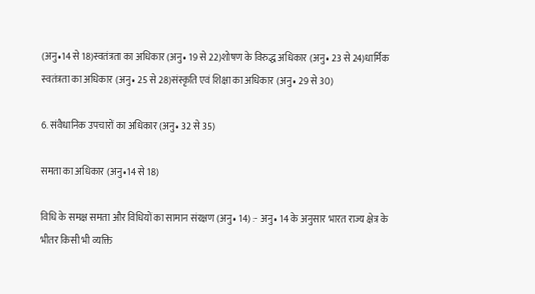(अनु•14 से 18)स्वतंत्रता का अधिकार (अनु• 19 से 22)शोषण के विरुद्ध अधिकार (अनु• 23 से 24)धार्मिक स्वतंत्रता का अधिकार (अनु• 25 से 28)संस्कृति एवं शिक्षा का अधिकार (अनु• 29 से 30)

6. संवैधानिक उपचारों का अधिकार (अनु• 32 से 35)

समता का अधिकार (अनु•14 से 18)

विधि के समक्ष समता और विधियों का सामान संरक्षण (अनु• 14) :- अनु• 14 के अनुसार भारत राज्य क्षेत्र के भीतर किसी भी व्यक्ति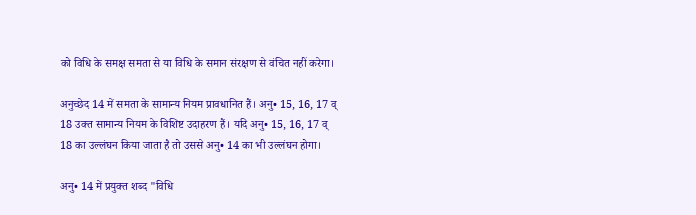को विधि के समक्ष समता से या विधि के समान संरक्षण से वंचित नहीं करेगा।

अनुच्छेद 14 में समता के सामान्य नियम प्रावधानित हैं। अनु• 15, 16, 17 व् 18 उक्त सामान्य नियम के विशिष्ट उदाहरण हैं। यदि अनु• 15, 16, 17 व् 18 का उल्लंघन किया जाता है तो उससे अनु• 14 का भी उल्लंघन होगा।

अनु• 14 में प्रयुक्त शब्द "विधि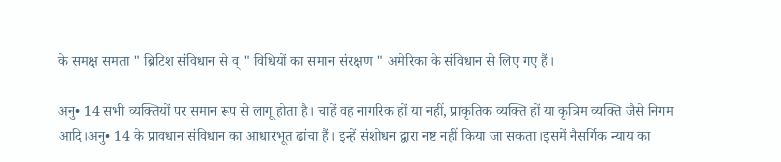के समक्ष समता " ब्रिटिश संविधान से व् " विधियों का समान संरक्षण " अमेरिका के संविधान से लिए गए हैं।

अनु• 14 सभी व्यक्तियों पर समान रूप से लागू होता है। चाहें वह नागरिक हों या नहीं, प्राकृतिक व्यक्ति हों या कृत्रिम व्यक्ति जैसे निगम आदि।अनु• 14 के प्रावधान संविधान का आधारभूत ढांचा हैं। इन्हें संशोधन द्वारा नष्ट नहीं किया जा सकता।इसमें नैसर्गिक न्याय का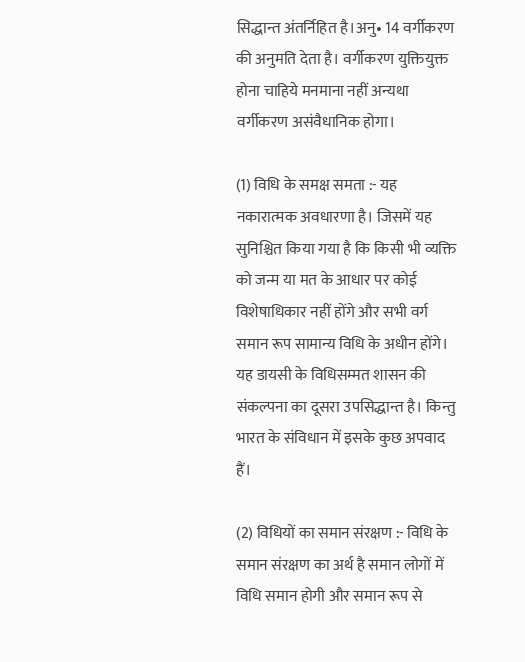सिद्धान्त अंतर्निहित है।अनु• 14 वर्गीकरण की अनुमति देता है। वर्गीकरण युक्तियुक्त होना चाहिये मनमाना नहीं अन्यथा वर्गीकरण असंवैधानिक होगा।

(1) विधि के समक्ष समता :- यह नकारात्मक अवधारणा है। जिसमें यह सुनिश्चित किया गया है कि किसी भी व्यक्ति को जन्म या मत के आधार पर कोई विशेषाधिकार नहीं होंगे और सभी वर्ग समान रूप सामान्य विधि के अधीन होंगे। यह डायसी के विधिसम्मत शासन की संकल्पना का दूसरा उपसिद्धान्त है। किन्तु भारत के संविधान में इसके कुछ अपवाद हैं।

(2) विधियों का समान संरक्षण :- विधि के समान संरक्षण का अर्थ है समान लोगों में विधि समान होगी और समान रूप से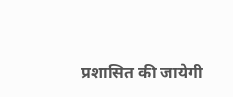प्रशासित की जायेगी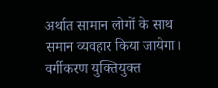अर्थात सामान लोगों के साथ समान व्यवहार किया जायेगा। वर्गीकरण युक्तियुक्त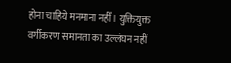होना चाहिये मनमाना नहीँ। युक्तियुक्त वर्गीकरण समानता का उल्लंघन नहीं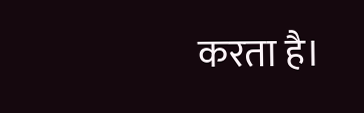करता है।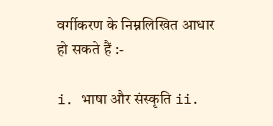वर्गीकरण के निम्नलिखित आधार हो सकते हैं :-

i. भाषा और संस्कृति ii.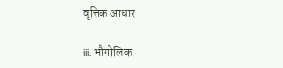वृत्तिक आधार

iii. भौगोलिक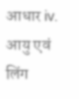आधार iv. आयु एवं लिंग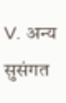V. अन्य सुसंगत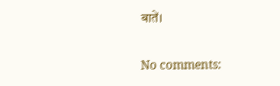बातें।

No comments: